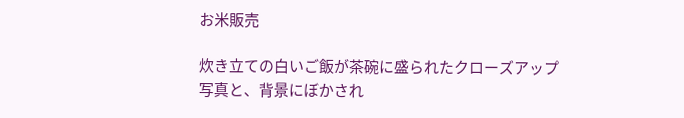お米販売

炊き立ての白いご飯が茶碗に盛られたクローズアップ写真と、背景にぼかされ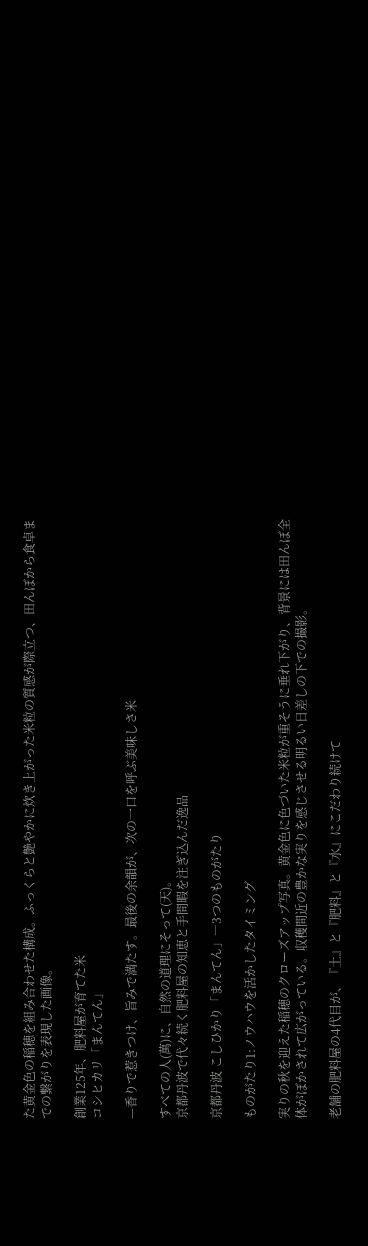た黄金色の稲穂を組み合わせた構成。ふっくらと艶やかに炊き上がった米粒の質感が際立つ、田んぼから食卓までの繋がりを表現した画像。

創業125年、肥料屋が育てた米
コシヒカリ「まんてん」

—香りで惹きつけ、旨みで満たす。最後の余韻が、次の一口を呼ぶ美味しさ米

すべての人(萬)に、自然の道理にそって(天)。
京都丹波で代々続く肥料屋の知恵と手間暇を注ぎ込んだ逸品

京都丹波 こしひかり「まんてん」―3つのものがたり

ものがたり1:ノウハウを活かしたタイミング

実りの秋を迎えた稲穂のクローズアップ写真。黄金色に色づいた米粒が重そうに垂れ下がり、背景には田んぼ全体がぼかされて広がっている。収穫間近の豊かな実りを感じさせる明るい日差しの下での撮影。

老舗の肥料屋の4代目が、『土』と『肥料』と『水』にこだわり続けて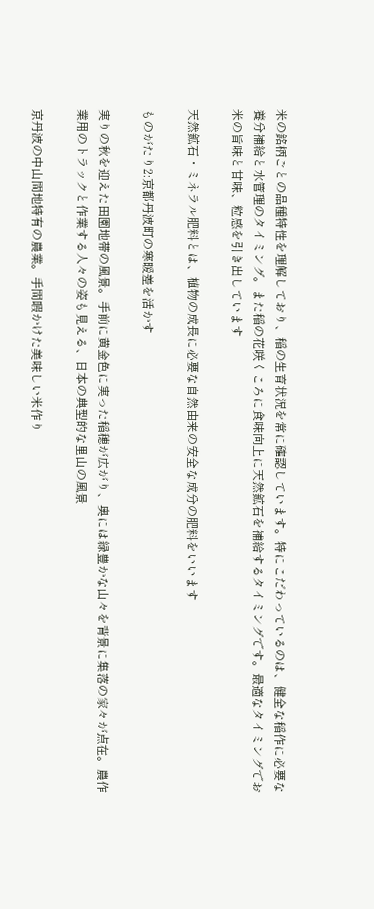米の銘柄ごとの品種特性を理解しており、稲の生育状況を常に確認しています。特にこだわっているのは、健全な稲作に必要な養分補給と水管理のタイミング。また稲の花咲くころに食味向上に天然鉱石を補給するタイミングです。最適なタイミングでお米の旨味と甘味、粒感を引き出しています

天然鉱石・ミネラル肥料とは、植物の成長に必要な自然由来の安全な成分の肥料をいいます

ものがたり2:京都丹波町の寒暖差を活かす

実りの秋を迎えた田園地帯の風景。手前に黄金色に実った稲穂が広がり、奥には緑豊かな山々を背景に集落の家々が点在。農作業用のトラックと作業する人々の姿も見える、日本の典型的な里山の風景

京丹波の中山間地特有の農業。手間暇かけた美味しい米作り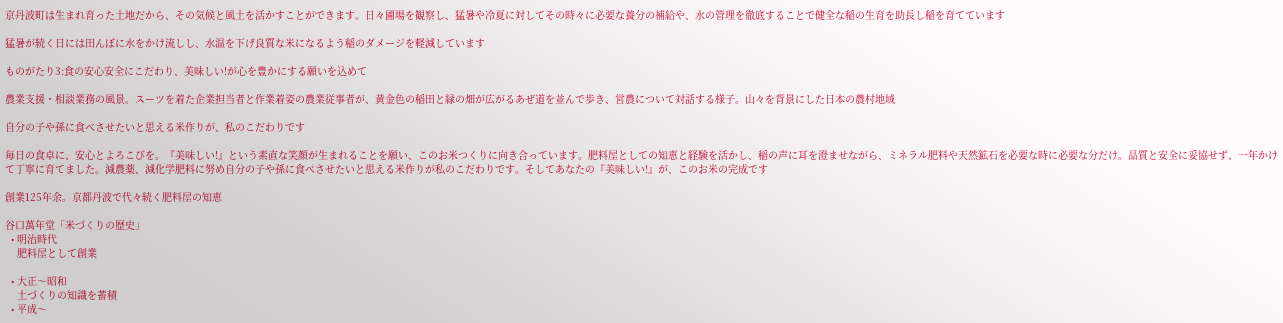京丹波町は生まれ育った土地だから、その気候と風土を活かすことができます。日々圃場を観察し、猛暑や冷夏に対してその時々に必要な養分の補給や、水の管理を徹底することで健全な稲の生育を助長し稲を育てています

猛暑が続く日には田んぼに水をかけ流しし、水温を下げ良質な米になるよう稲のダメージを軽減しています

ものがたり3:食の安心安全にこだわり、美味しい!が心を豊かにする願いを込めて

農業支援・相談業務の風景。スーツを着た企業担当者と作業着姿の農業従事者が、黄金色の稲田と緑の畑が広がるあぜ道を並んで歩き、営農について対話する様子。山々を背景にした日本の農村地域

自分の子や孫に食べさせたいと思える米作りが、私のこだわりです

毎日の食卓に、安心とよろこびを。『美味しい!』という素直な笑顔が生まれることを願い、このお米つくりに向き合っています。肥料屋としての知恵と経験を活かし、稲の声に耳を澄ませながら、ミネラル肥料や天然鉱石を必要な時に必要な分だけ。品質と安全に妥協せず、一年かけて丁寧に育てました。減農薬、減化学肥料に努め自分の子や孫に食べさせたいと思える米作りが私のこだわりです。そしてあなたの『美味しい!』が、このお米の完成です

創業125年余。京都丹波で代々続く肥料屋の知恵

谷口萬年堂「米づくりの歴史」
  • 明治時代
    肥料屋として創業

  • 大正〜昭和
    土づくりの知識を蓄積
  • 平成〜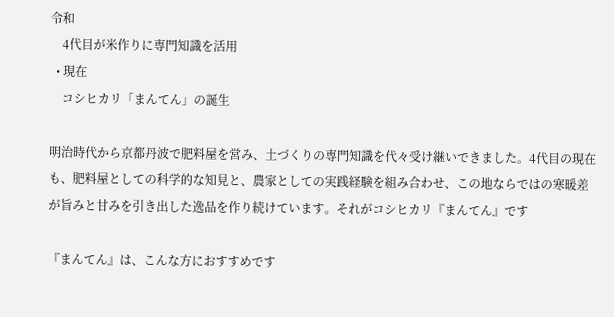令和
    4代目が米作りに専門知識を活用
  • 現在
    コシヒカリ「まんてん」の誕生

明治時代から京都丹波で肥料屋を営み、土づくりの専門知識を代々受け継いできました。4代目の現在も、肥料屋としての科学的な知見と、農家としての実践経験を組み合わせ、この地ならではの寒暖差が旨みと甘みを引き出した逸品を作り続けています。それがコシヒカリ『まんてん』です

『まんてん』は、こんな方におすすめです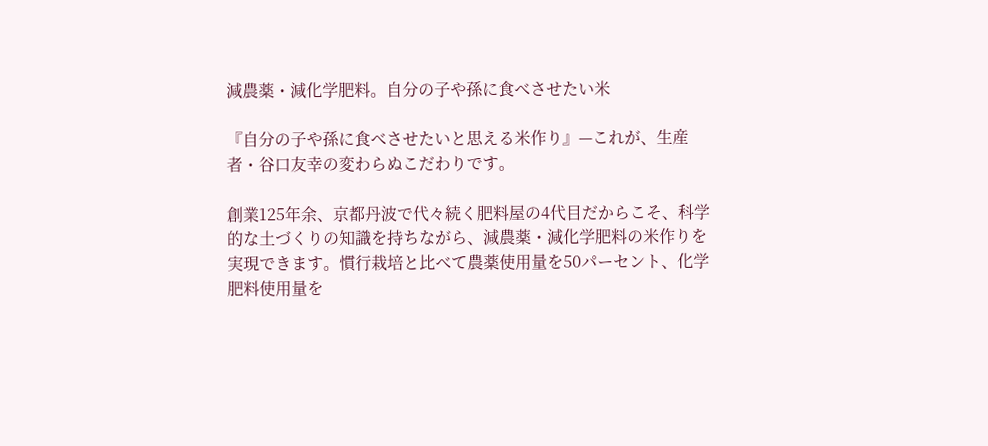減農薬・減化学肥料。自分の子や孫に食べさせたい米

『自分の子や孫に食べさせたいと思える米作り』—これが、生産者・谷口友幸の変わらぬこだわりです。

創業125年余、京都丹波で代々続く肥料屋の4代目だからこそ、科学的な土づくりの知識を持ちながら、減農薬・減化学肥料の米作りを実現できます。慣行栽培と比べて農薬使用量を50パーセント、化学肥料使用量を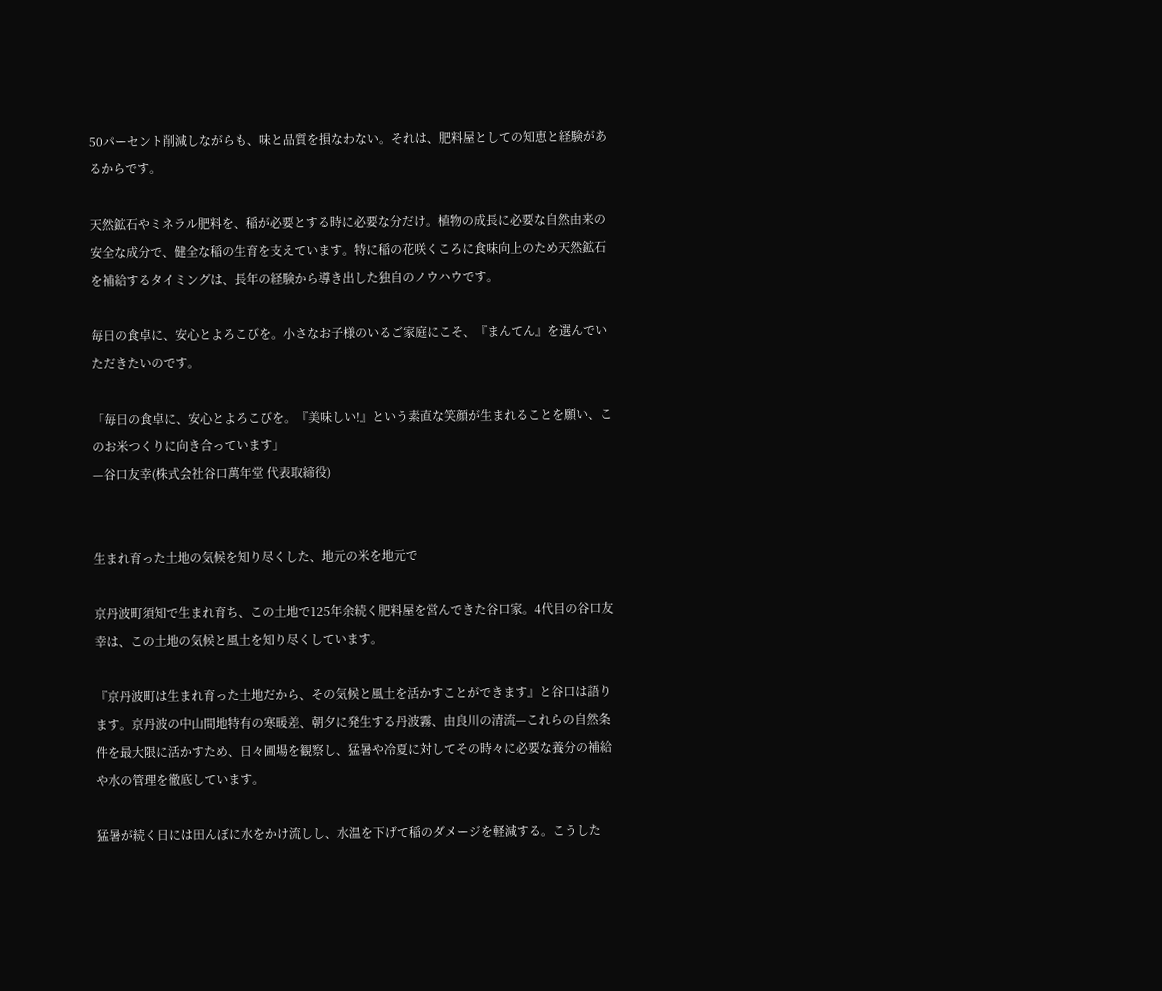50パーセント削減しながらも、味と品質を損なわない。それは、肥料屋としての知恵と経験があるからです。

天然鉱石やミネラル肥料を、稲が必要とする時に必要な分だけ。植物の成長に必要な自然由来の安全な成分で、健全な稲の生育を支えています。特に稲の花咲くころに食味向上のため天然鉱石を補給するタイミングは、長年の経験から導き出した独自のノウハウです。

毎日の食卓に、安心とよろこびを。小さなお子様のいるご家庭にこそ、『まんてん』を選んでいただきたいのです。

「毎日の食卓に、安心とよろこびを。『美味しい!』という素直な笑顔が生まれることを願い、このお米つくりに向き合っています」
—谷口友幸(株式会社谷口萬年堂 代表取締役)


生まれ育った土地の気候を知り尽くした、地元の米を地元で

京丹波町須知で生まれ育ち、この土地で125年余続く肥料屋を営んできた谷口家。4代目の谷口友幸は、この土地の気候と風土を知り尽くしています。

『京丹波町は生まれ育った土地だから、その気候と風土を活かすことができます』と谷口は語ります。京丹波の中山間地特有の寒暖差、朝夕に発生する丹波霧、由良川の清流—これらの自然条件を最大限に活かすため、日々圃場を観察し、猛暑や冷夏に対してその時々に必要な養分の補給や水の管理を徹底しています。

猛暑が続く日には田んぼに水をかけ流しし、水温を下げて稲のダメージを軽減する。こうした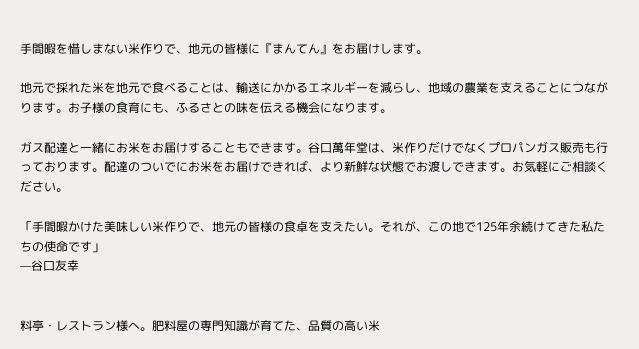手間暇を惜しまない米作りで、地元の皆様に『まんてん』をお届けします。

地元で採れた米を地元で食べることは、輸送にかかるエネルギーを減らし、地域の農業を支えることにつながります。お子様の食育にも、ふるさとの味を伝える機会になります。

ガス配達と一緒にお米をお届けすることもできます。谷口萬年堂は、米作りだけでなくプロパンガス販売も行っております。配達のついでにお米をお届けできれば、より新鮮な状態でお渡しできます。お気軽にご相談ください。

「手間暇かけた美味しい米作りで、地元の皆様の食卓を支えたい。それが、この地で125年余続けてきた私たちの使命です」
—谷口友幸


料亭・レストラン様へ。肥料屋の専門知識が育てた、品質の高い米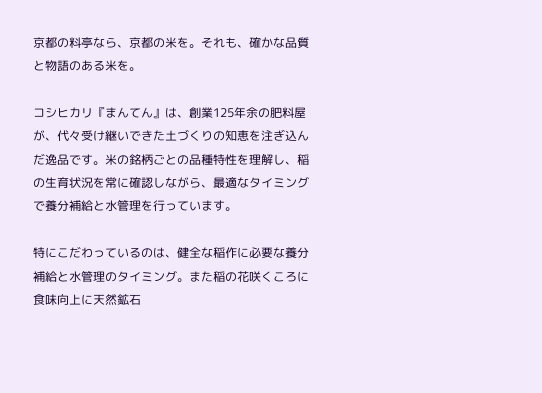京都の料亭なら、京都の米を。それも、確かな品質と物語のある米を。

コシヒカリ『まんてん』は、創業125年余の肥料屋が、代々受け継いできた土づくりの知恵を注ぎ込んだ逸品です。米の銘柄ごとの品種特性を理解し、稲の生育状況を常に確認しながら、最適なタイミングで養分補給と水管理を行っています。

特にこだわっているのは、健全な稲作に必要な養分補給と水管理のタイミング。また稲の花咲くころに食味向上に天然鉱石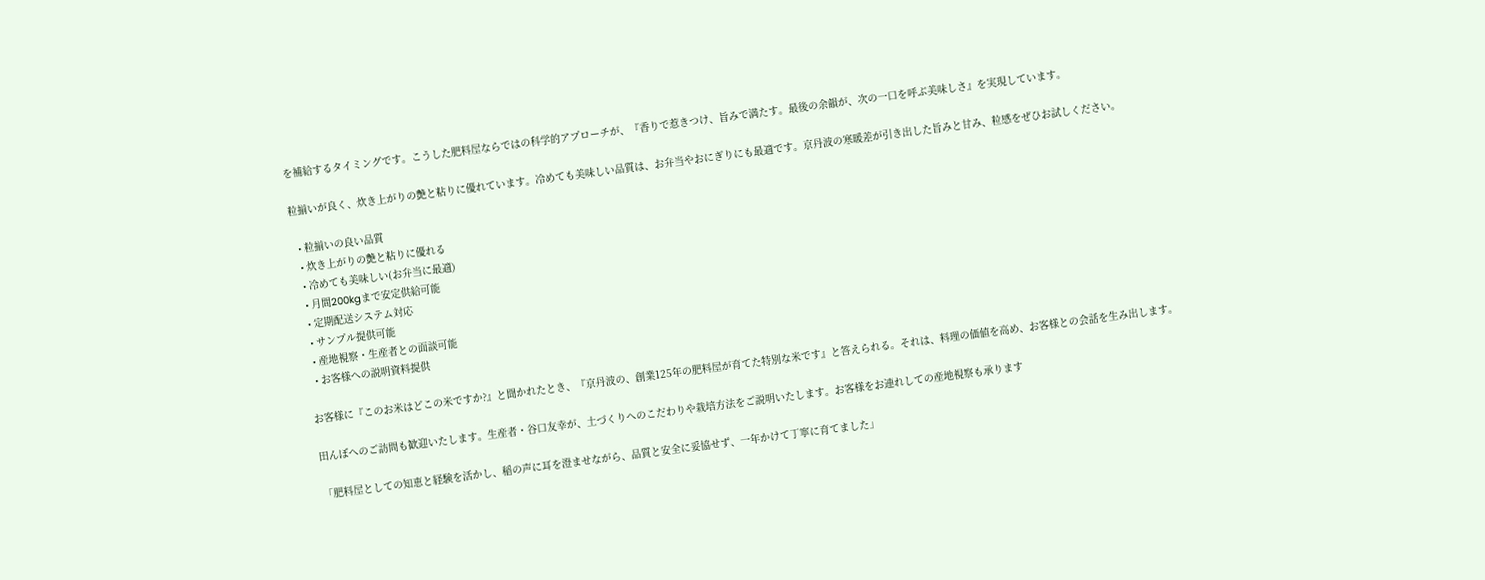を補給するタイミングです。こうした肥料屋ならではの科学的アプローチが、『香りで惹きつけ、旨みで満たす。最後の余韻が、次の一口を呼ぶ美味しさ』を実現しています。

粒揃いが良く、炊き上がりの艶と粘りに優れています。冷めても美味しい品質は、お弁当やおにぎりにも最適です。京丹波の寒暖差が引き出した旨みと甘み、粒感をぜひお試しください。

  • 粒揃いの良い品質
  • 炊き上がりの艶と粘りに優れる
  • 冷めても美味しい(お弁当に最適)
  • 月間200kgまで安定供給可能
  • 定期配送システム対応
  • サンプル提供可能
  • 産地視察・生産者との面談可能
  • お客様への説明資料提供

お客様に『このお米はどこの米ですか?』と聞かれたとき、『京丹波の、創業125年の肥料屋が育てた特別な米です』と答えられる。それは、料理の価値を高め、お客様との会話を生み出します。

田んぼへのご訪問も歓迎いたします。生産者・谷口友幸が、土づくりへのこだわりや栽培方法をご説明いたします。お客様をお連れしての産地視察も承ります

「肥料屋としての知恵と経験を活かし、稲の声に耳を澄ませながら、品質と安全に妥協せず、一年かけて丁寧に育てました」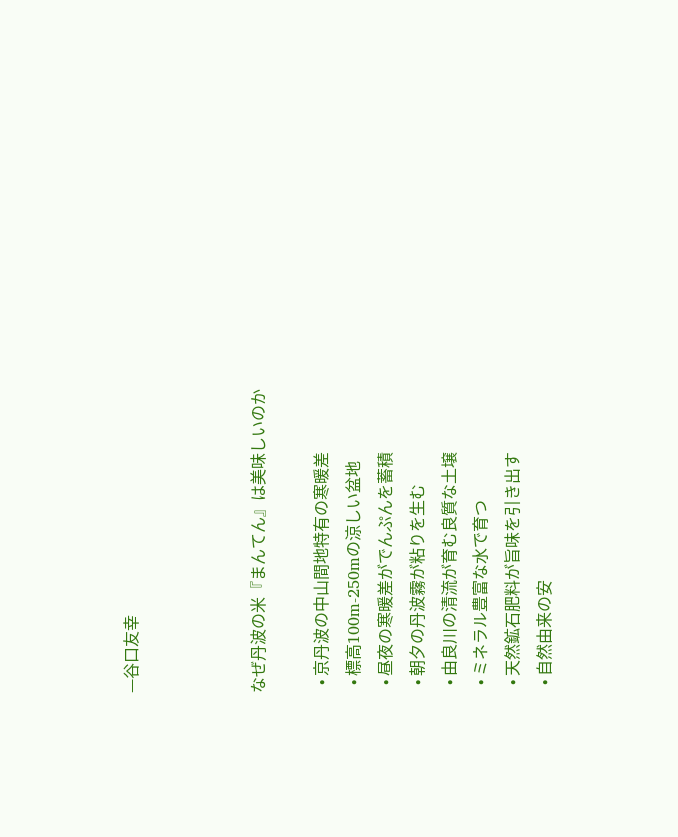—谷口友幸



なぜ丹波の米『まんてん』は美味しいのか

  • 京丹波の中山間地特有の寒暖差
  • 標高100m-250mの涼しい盆地
  • 昼夜の寒暖差がでんぷんを蓄積
  • 朝夕の丹波霧が粘りを生む
  • 由良川の清流が育む良質な土壌
  • ミネラル豊富な水で育つ
  • 天然鉱石肥料が旨味を引き出す
  • 自然由来の安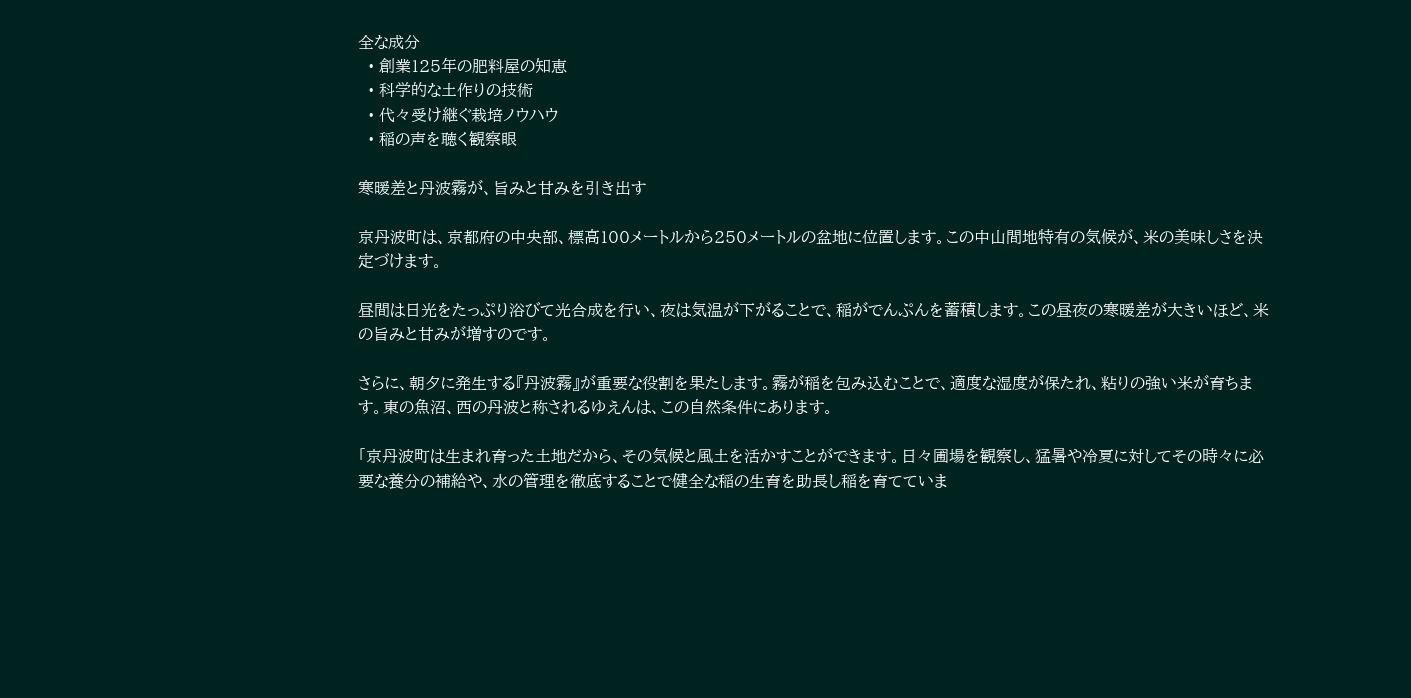全な成分
  • 創業125年の肥料屋の知恵
  • 科学的な土作りの技術
  • 代々受け継ぐ栽培ノウハウ
  • 稲の声を聴く観察眼

寒暖差と丹波霧が、旨みと甘みを引き出す

京丹波町は、京都府の中央部、標高100メートルから250メートルの盆地に位置します。この中山間地特有の気候が、米の美味しさを決定づけます。

昼間は日光をたっぷり浴びて光合成を行い、夜は気温が下がることで、稲がでんぷんを蓄積します。この昼夜の寒暖差が大きいほど、米の旨みと甘みが増すのです。

さらに、朝夕に発生する『丹波霧』が重要な役割を果たします。霧が稲を包み込むことで、適度な湿度が保たれ、粘りの強い米が育ちます。東の魚沼、西の丹波と称されるゆえんは、この自然条件にあります。

「京丹波町は生まれ育った土地だから、その気候と風土を活かすことができます。日々圃場を観察し、猛暑や冷夏に対してその時々に必要な養分の補給や、水の管理を徹底することで健全な稲の生育を助長し稲を育てていま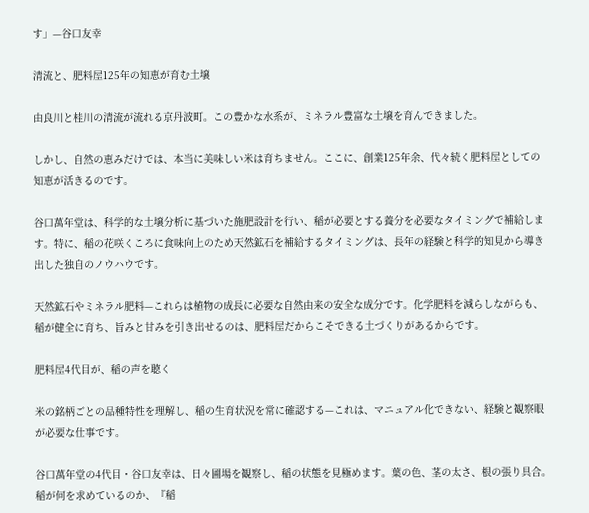す」—谷口友幸

清流と、肥料屋125年の知恵が育む土壌

由良川と桂川の清流が流れる京丹波町。この豊かな水系が、ミネラル豊富な土壌を育んできました。

しかし、自然の恵みだけでは、本当に美味しい米は育ちません。ここに、創業125年余、代々続く肥料屋としての知恵が活きるのです。

谷口萬年堂は、科学的な土壌分析に基づいた施肥設計を行い、稲が必要とする養分を必要なタイミングで補給します。特に、稲の花咲くころに食味向上のため天然鉱石を補給するタイミングは、長年の経験と科学的知見から導き出した独自のノウハウです。

天然鉱石やミネラル肥料—これらは植物の成長に必要な自然由来の安全な成分です。化学肥料を減らしながらも、稲が健全に育ち、旨みと甘みを引き出せるのは、肥料屋だからこそできる土づくりがあるからです。

肥料屋4代目が、稲の声を聴く

米の銘柄ごとの品種特性を理解し、稲の生育状況を常に確認する—これは、マニュアル化できない、経験と観察眼が必要な仕事です。

谷口萬年堂の4代目・谷口友幸は、日々圃場を観察し、稲の状態を見極めます。葉の色、茎の太さ、根の張り具合。稲が何を求めているのか、『稲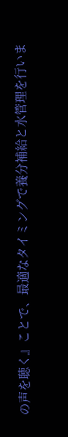の声を聴く』ことで、最適なタイミングで養分補給と水管理を行いま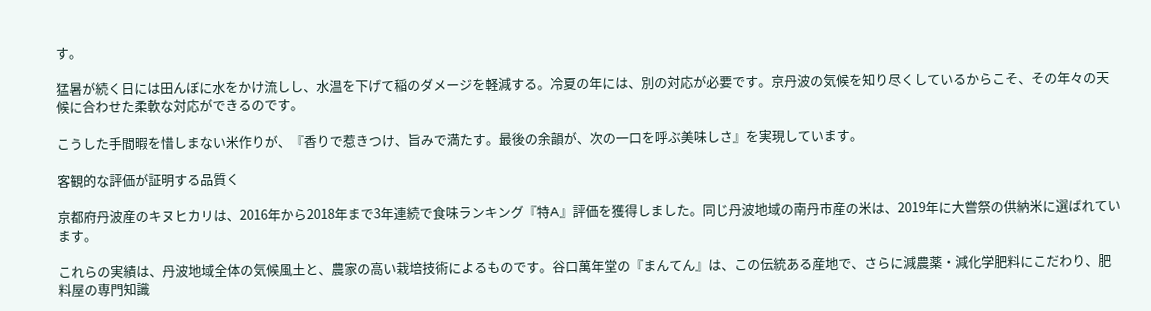す。

猛暑が続く日には田んぼに水をかけ流しし、水温を下げて稲のダメージを軽減する。冷夏の年には、別の対応が必要です。京丹波の気候を知り尽くしているからこそ、その年々の天候に合わせた柔軟な対応ができるのです。

こうした手間暇を惜しまない米作りが、『香りで惹きつけ、旨みで満たす。最後の余韻が、次の一口を呼ぶ美味しさ』を実現しています。

客観的な評価が証明する品質く

京都府丹波産のキヌヒカリは、2016年から2018年まで3年連続で食味ランキング『特A』評価を獲得しました。同じ丹波地域の南丹市産の米は、2019年に大嘗祭の供納米に選ばれています。

これらの実績は、丹波地域全体の気候風土と、農家の高い栽培技術によるものです。谷口萬年堂の『まんてん』は、この伝統ある産地で、さらに減農薬・減化学肥料にこだわり、肥料屋の専門知識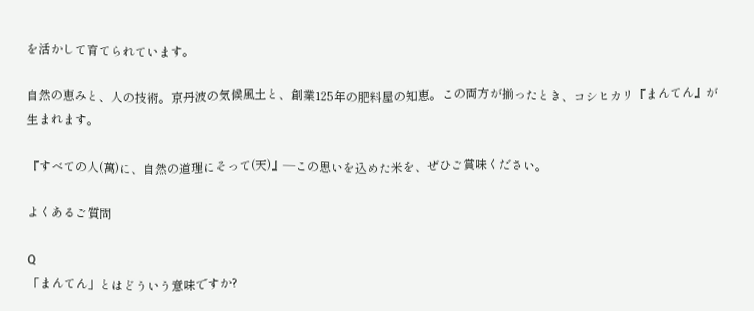を活かして育てられています。

自然の恵みと、人の技術。京丹波の気候風土と、創業125年の肥料屋の知恵。この両方が揃ったとき、コシヒカリ『まんてん』が生まれます。

『すべての人(萬)に、自然の道理にそって(天)』—この思いを込めた米を、ぜひご賞味ください。

よくあるご質問

Q
「まんてん」とはどういう意味ですか?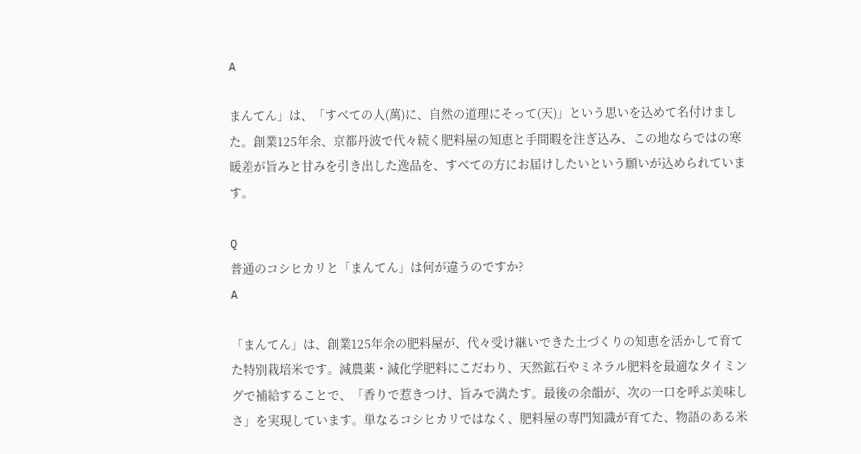A

まんてん」は、「すべての人(萬)に、自然の道理にそって(天)」という思いを込めて名付けました。創業125年余、京都丹波で代々続く肥料屋の知恵と手間暇を注ぎ込み、この地ならではの寒暖差が旨みと甘みを引き出した逸品を、すべての方にお届けしたいという願いが込められています。

Q
普通のコシヒカリと「まんてん」は何が違うのですか?
A

「まんてん」は、創業125年余の肥料屋が、代々受け継いできた土づくりの知恵を活かして育てた特別栽培米です。減農薬・減化学肥料にこだわり、天然鉱石やミネラル肥料を最適なタイミングで補給することで、「香りで惹きつけ、旨みで満たす。最後の余韻が、次の一口を呼ぶ美味しさ」を実現しています。単なるコシヒカリではなく、肥料屋の専門知識が育てた、物語のある米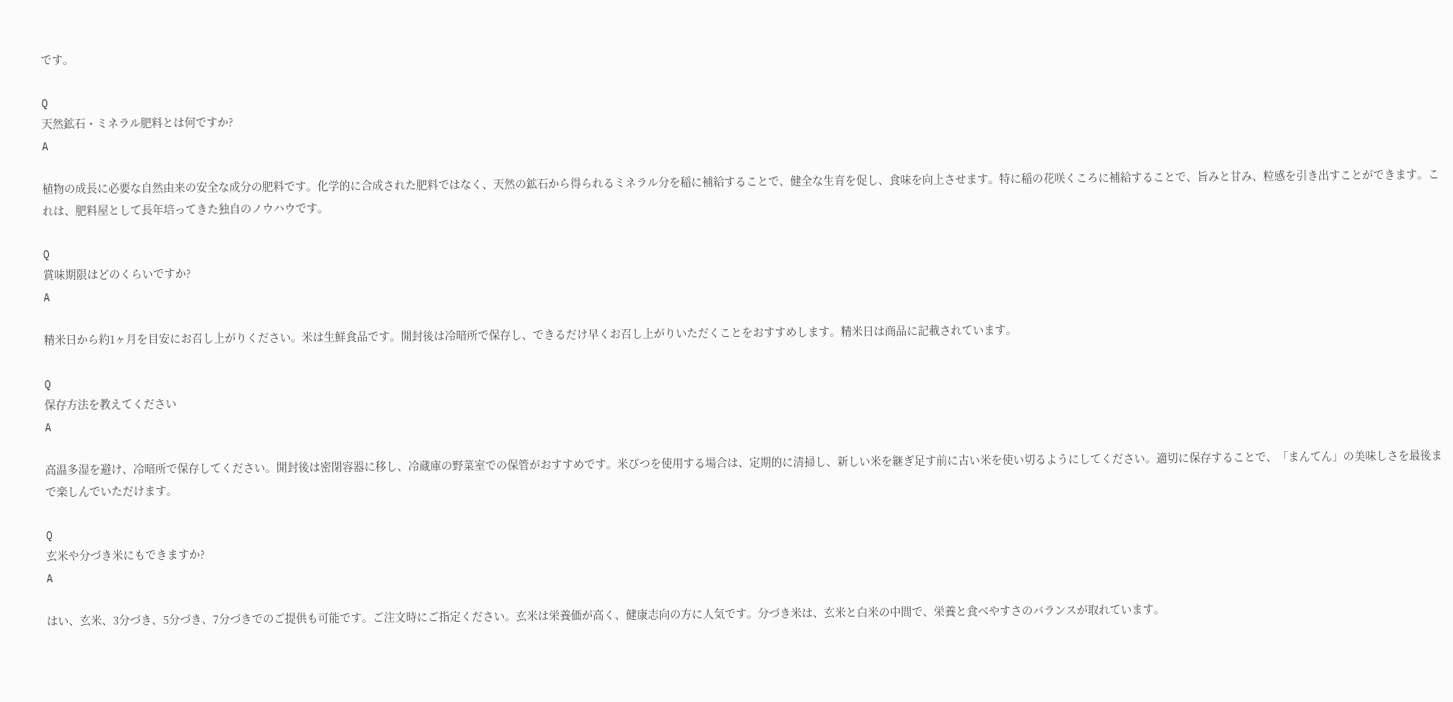です。

Q
天然鉱石・ミネラル肥料とは何ですか?
A

植物の成長に必要な自然由来の安全な成分の肥料です。化学的に合成された肥料ではなく、天然の鉱石から得られるミネラル分を稲に補給することで、健全な生育を促し、食味を向上させます。特に稲の花咲くころに補給することで、旨みと甘み、粒感を引き出すことができます。これは、肥料屋として長年培ってきた独自のノウハウです。

Q
賞味期限はどのくらいですか?
A

精米日から約1ヶ月を目安にお召し上がりください。米は生鮮食品です。開封後は冷暗所で保存し、できるだけ早くお召し上がりいただくことをおすすめします。精米日は商品に記載されています。

Q
保存方法を教えてください
A

高温多湿を避け、冷暗所で保存してください。開封後は密閉容器に移し、冷蔵庫の野菜室での保管がおすすめです。米びつを使用する場合は、定期的に清掃し、新しい米を継ぎ足す前に古い米を使い切るようにしてください。適切に保存することで、「まんてん」の美味しさを最後まで楽しんでいただけます。

Q
玄米や分づき米にもできますか?
A

はい、玄米、3分づき、5分づき、7分づきでのご提供も可能です。ご注文時にご指定ください。玄米は栄養価が高く、健康志向の方に人気です。分づき米は、玄米と白米の中間で、栄養と食べやすさのバランスが取れています。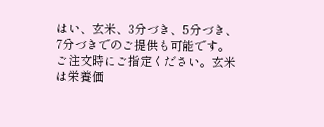はい、玄米、3分づき、5分づき、7分づきでのご提供も可能です。ご注文時にご指定ください。玄米は栄養価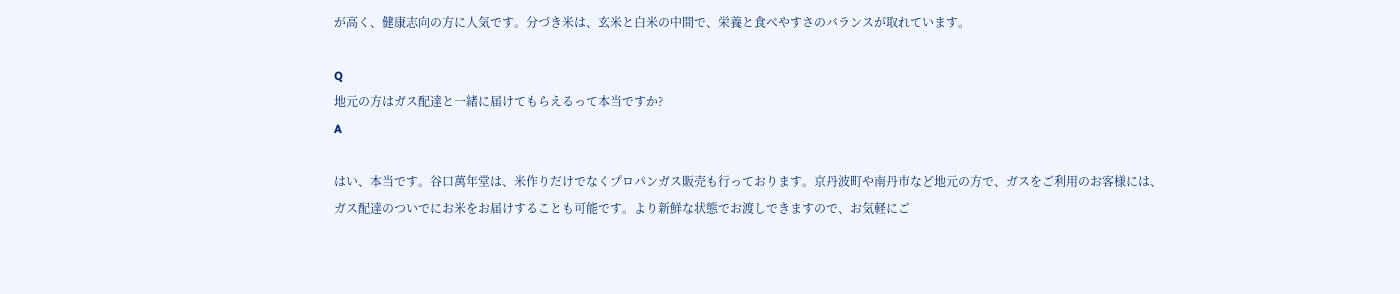が高く、健康志向の方に人気です。分づき米は、玄米と白米の中間で、栄養と食べやすさのバランスが取れています。

Q
地元の方はガス配達と一緒に届けてもらえるって本当ですか?
A

はい、本当です。谷口萬年堂は、米作りだけでなくプロパンガス販売も行っております。京丹波町や南丹市など地元の方で、ガスをご利用のお客様には、ガス配達のついでにお米をお届けすることも可能です。より新鮮な状態でお渡しできますので、お気軽にご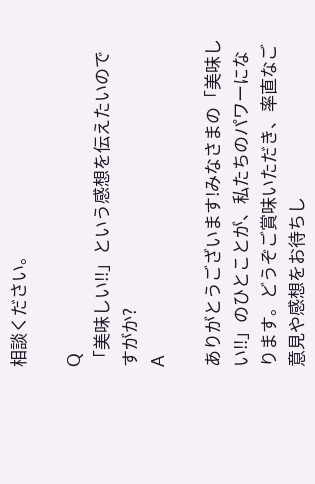相談ください。

Q
「美味しい‼」という感想を伝えたいのですがか?
A

ありがとうございます!みなさまの「美味しい‼」のひとことが、私たちのパワーになります。どうぞご賞味いただき、率直なご意見や感想をお待ちし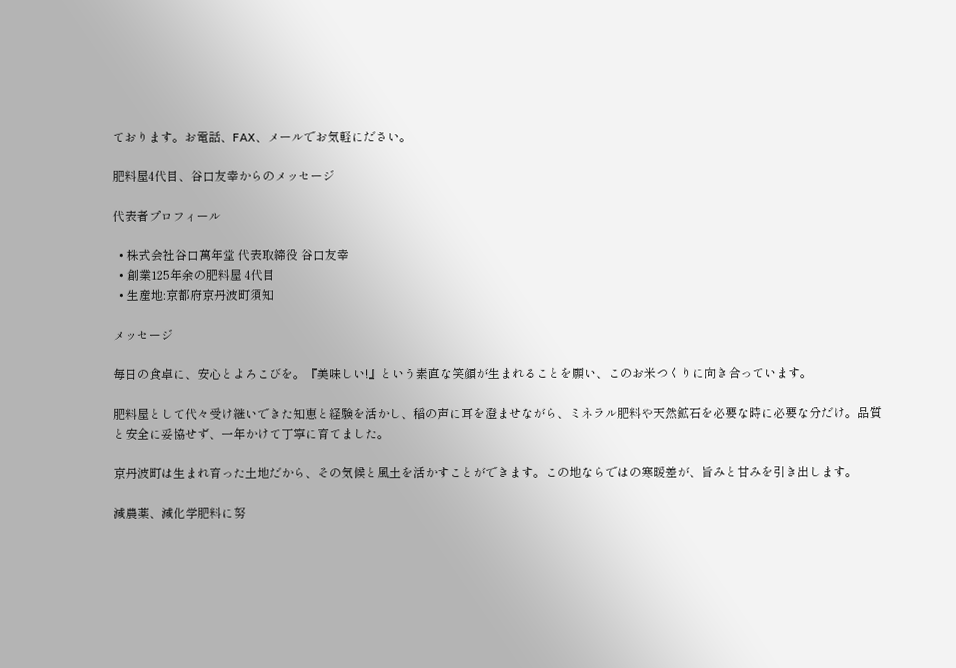ております。お電話、FAX、メールでお気軽にださい。

肥料屋4代目、谷口友幸からのメッセージ

代表者プロフィール

  • 株式会社谷口萬年堂 代表取締役 谷口友幸
  • 創業125年余の肥料屋 4代目
  • 生産地:京都府京丹波町須知

メッセージ

毎日の食卓に、安心とよろこびを。『美味しい!』という素直な笑顔が生まれることを願い、このお米つくりに向き合っています。

肥料屋として代々受け継いできた知恵と経験を活かし、稲の声に耳を澄ませながら、ミネラル肥料や天然鉱石を必要な時に必要な分だけ。品質と安全に妥協せず、一年かけて丁寧に育てました。

京丹波町は生まれ育った土地だから、その気候と風土を活かすことができます。この地ならではの寒暖差が、旨みと甘みを引き出します。

減農薬、減化学肥料に努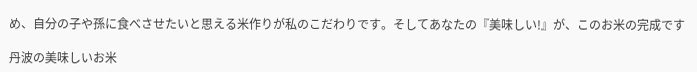め、自分の子や孫に食べさせたいと思える米作りが私のこだわりです。そしてあなたの『美味しい!』が、このお米の完成です

丹波の美味しいお米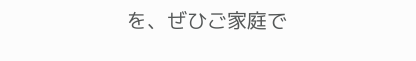を、ぜひご家庭で